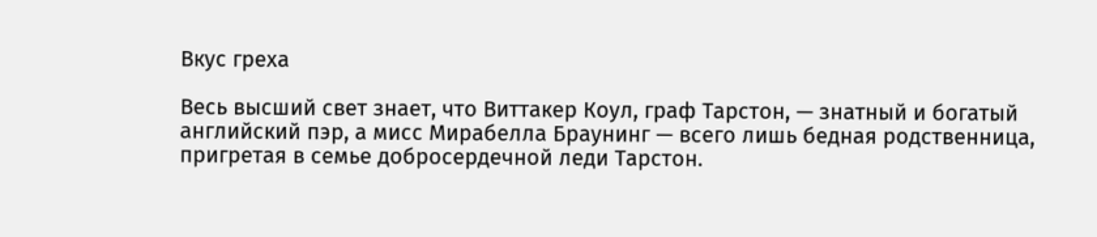Вкус греха

Весь высший свет знает, что Виттакер Коул, граф Тарстон, — знатный и богатый английский пэр, а мисс Мирабелла Браунинг — всего лишь бедная родственница, пригретая в семье добросердечной леди Тарстон.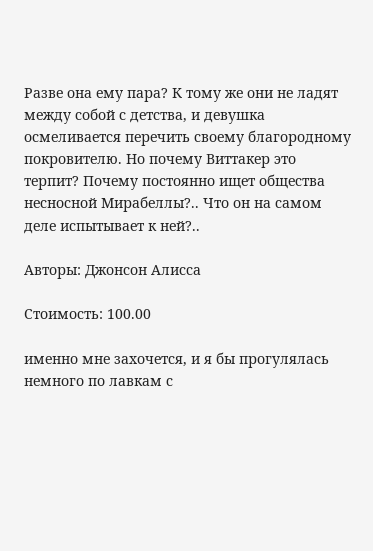Разве она ему пара? К тому же они не ладят между собой с детства, и девушка осмеливается перечить своему благородному покровителю. Но почему Виттакер это терпит? Почему постоянно ищет общества несносной Мирабеллы?.. Что он на самом деле испытывает к ней?..

Авторы: Джонсон Алисса

Стоимость: 100.00

именно мне захочется, и я бы прогулялась немного по лавкам с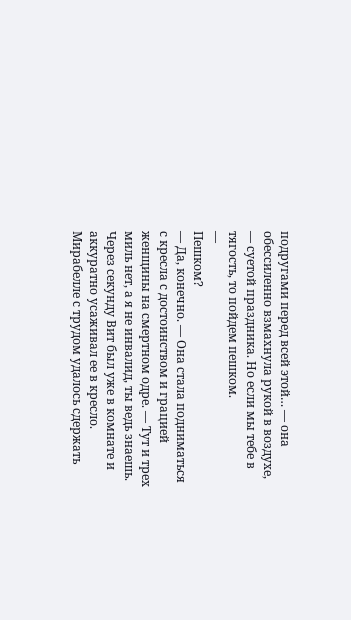подругами перед всей этой… — она обессиленно взмахнула рукой в воздухе, — суетой праздника. Но если мы тебе в тягость, то пойдем пешком.
—
Пешком?
— Да, конечно. — Она стала подниматься с кресла с достоинством и грацией женщины на смертном одре. — Тут и трех миль нет, а я не инвалид, ты ведь знаешь.
Через секунду Вит был уже в комнате и аккуратно усаживал ее в кресло. Мирабелле с трудом удалось сдержать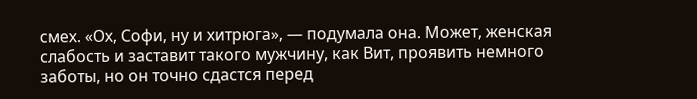смех. «Ох, Софи, ну и хитрюга», — подумала она. Может, женская слабость и заставит такого мужчину, как Вит, проявить немного заботы, но он точно сдастся перед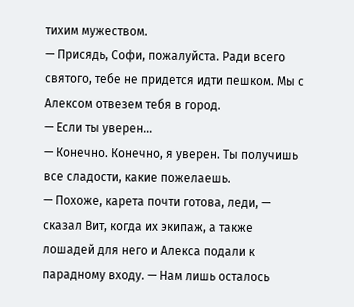тихим мужеством.
— Присядь, Софи, пожалуйста. Ради всего святого, тебе не придется идти пешком. Мы с Алексом отвезем тебя в город.
— Если ты уверен…
— Конечно. Конечно, я уверен. Ты получишь все сладости, какие пожелаешь.
— Похоже, карета почти готова, леди, — сказал Вит, когда их экипаж, а также лошадей для него и Алекса подали к парадному входу. — Нам лишь осталось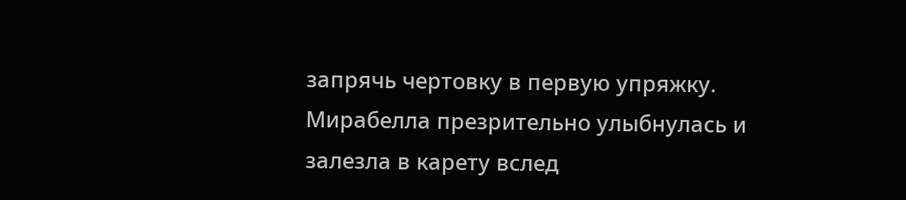запрячь чертовку в первую упряжку.
Мирабелла презрительно улыбнулась и залезла в карету вслед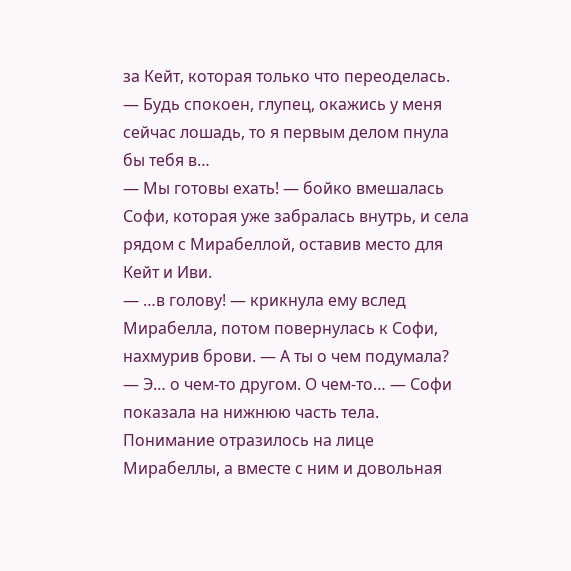за Кейт, которая только что переоделась.
— Будь спокоен, глупец, окажись у меня сейчас лошадь, то я первым делом пнула бы тебя в…
— Мы готовы ехать! — бойко вмешалась Софи, которая уже забралась внутрь, и села рядом с Мирабеллой, оставив место для Кейт и Иви.
— …в голову! — крикнула ему вслед Мирабелла, потом повернулась к Софи, нахмурив брови. — А ты о чем подумала?
— Э… о чем-то другом. О чем-то… — Софи показала на нижнюю часть тела.
Понимание отразилось на лице Мирабеллы, а вместе с ним и довольная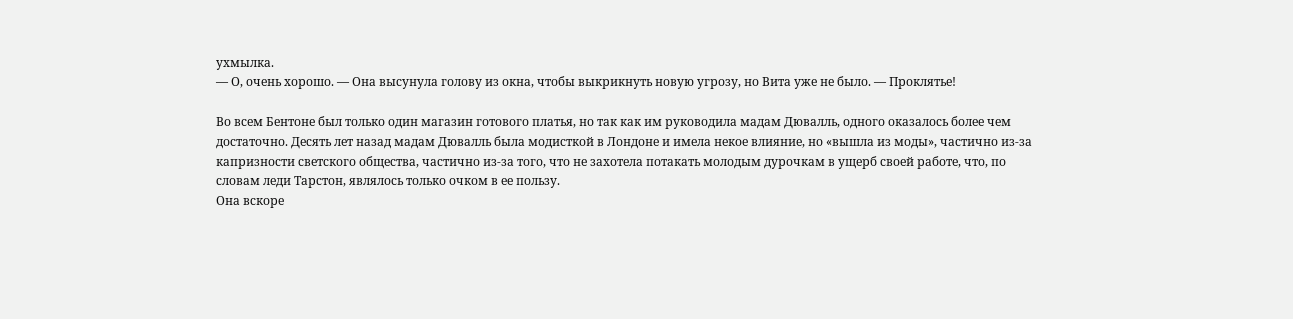ухмылка.
— О, очень хорошо. — Она высунула голову из окна, чтобы выкрикнуть новую угрозу, но Вита уже не было. — Проклятье!

Во всем Бентоне был только один магазин готового платья, но так как им руководила мадам Дювалль, одного оказалось более чем достаточно. Десять лет назад мадам Дювалль была модисткой в Лондоне и имела некое влияние, но «вышла из моды», частично из-за капризности светского общества, частично из-за того, что не захотела потакать молодым дурочкам в ущерб своей работе, что, по словам леди Тарстон, являлось только очком в ее пользу.
Она вскоре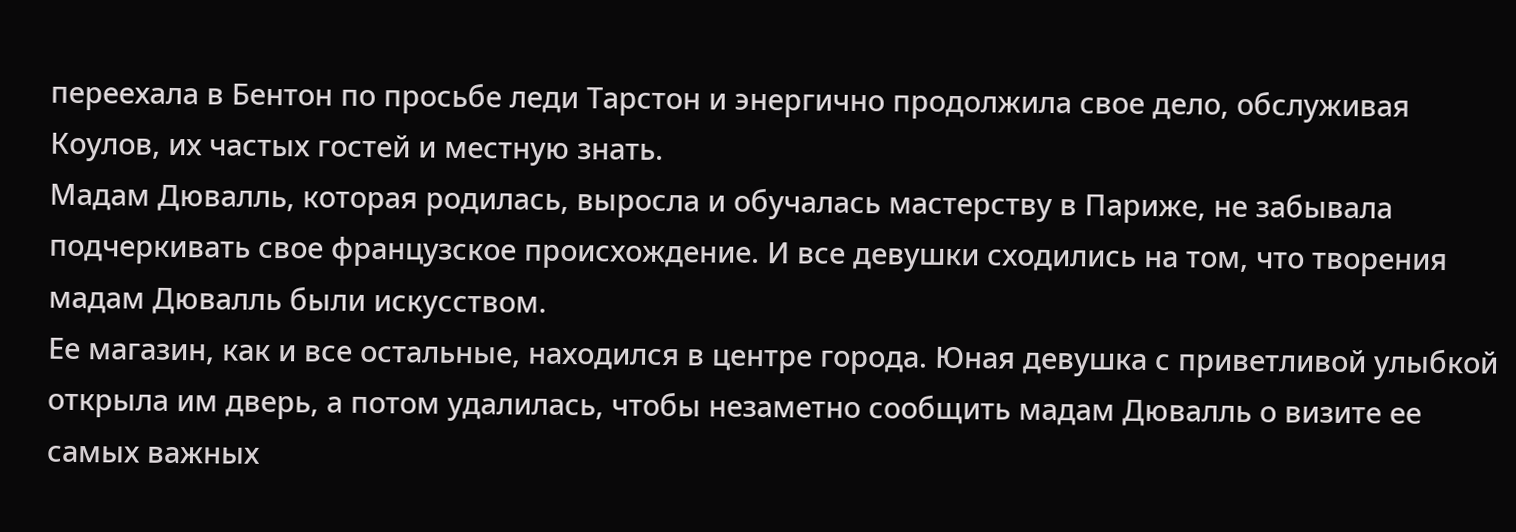переехала в Бентон по просьбе леди Тарстон и энергично продолжила свое дело, обслуживая Коулов, их частых гостей и местную знать.
Мадам Дювалль, которая родилась, выросла и обучалась мастерству в Париже, не забывала подчеркивать свое французское происхождение. И все девушки сходились на том, что творения мадам Дювалль были искусством.
Ее магазин, как и все остальные, находился в центре города. Юная девушка с приветливой улыбкой открыла им дверь, а потом удалилась, чтобы незаметно сообщить мадам Дювалль о визите ее самых важных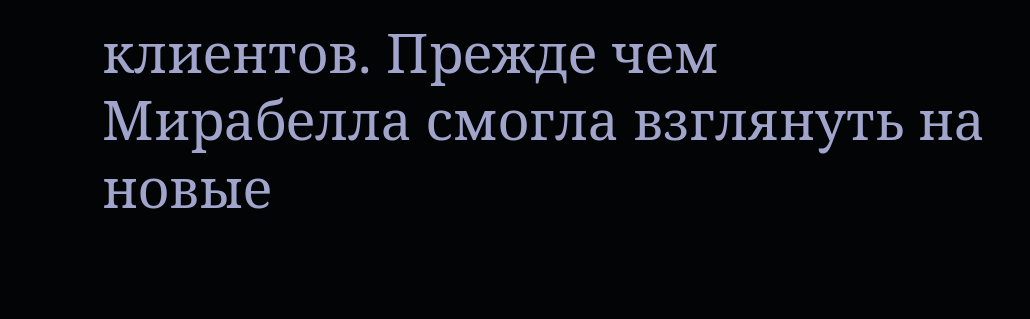клиентов. Прежде чем Мирабелла смогла взглянуть на новые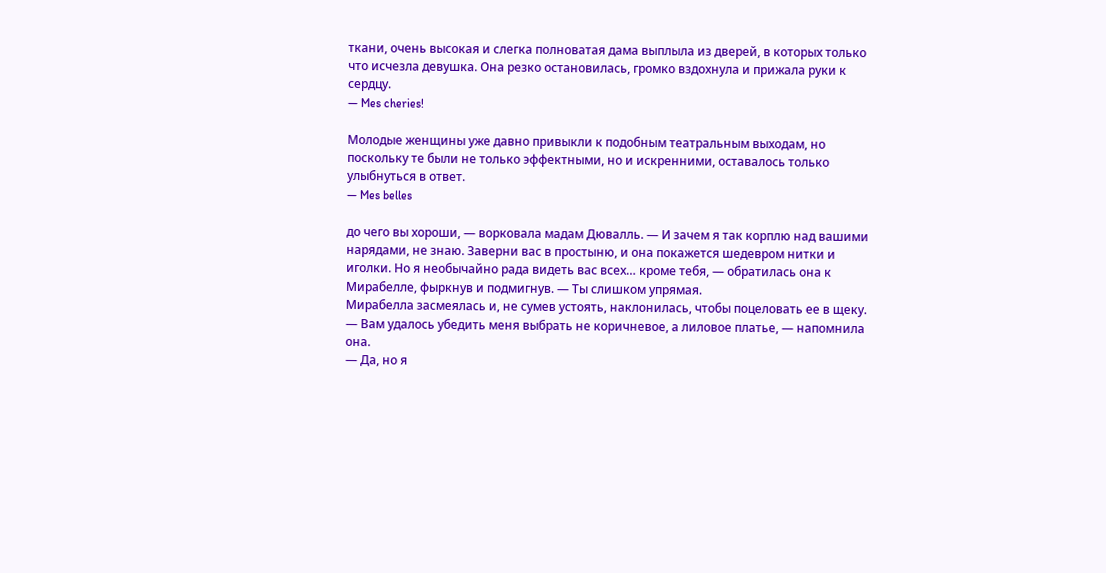ткани, очень высокая и слегка полноватая дама выплыла из дверей, в которых только что исчезла девушка. Она резко остановилась, громко вздохнула и прижала руки к сердцу.
— Mes cheries!

Молодые женщины уже давно привыкли к подобным театральным выходам, но поскольку те были не только эффектными, но и искренними, оставалось только улыбнуться в ответ.
— Mes belles

до чего вы хороши, — ворковала мадам Дювалль. — И зачем я так корплю над вашими нарядами, не знаю. Заверни вас в простыню, и она покажется шедевром нитки и иголки. Но я необычайно рада видеть вас всех… кроме тебя, — обратилась она к Мирабелле, фыркнув и подмигнув. — Ты слишком упрямая.
Мирабелла засмеялась и, не сумев устоять, наклонилась, чтобы поцеловать ее в щеку.
— Вам удалось убедить меня выбрать не коричневое, а лиловое платье, — напомнила она.
— Да, но я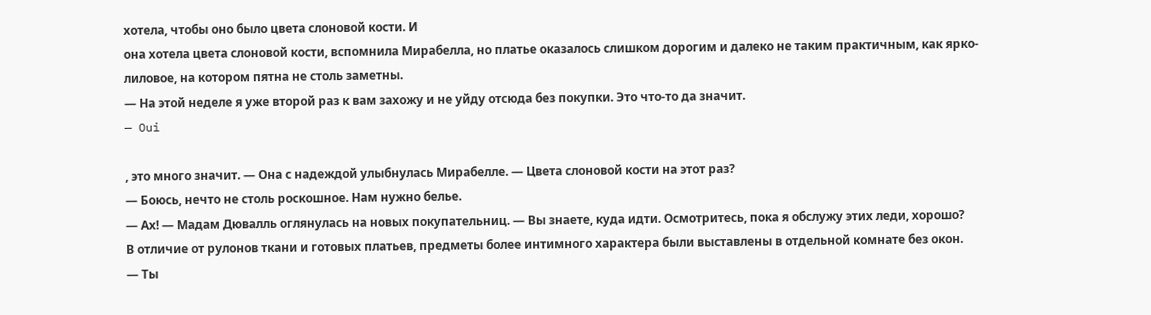хотела, чтобы оно было цвета слоновой кости. И
она хотела цвета слоновой кости, вспомнила Мирабелла, но платье оказалось слишком дорогим и далеко не таким практичным, как ярко-лиловое, на котором пятна не столь заметны.
— На этой неделе я уже второй раз к вам захожу и не уйду отсюда без покупки. Это что-то да значит.
— Oui

, это много значит. — Она с надеждой улыбнулась Мирабелле. — Цвета слоновой кости на этот раз?
— Боюсь, нечто не столь роскошное. Нам нужно белье.
— Ах! — Мадам Дювалль оглянулась на новых покупательниц. — Вы знаете, куда идти. Осмотритесь, пока я обслужу этих леди, хорошо?
В отличие от рулонов ткани и готовых платьев, предметы более интимного характера были выставлены в отдельной комнате без окон.
— Ты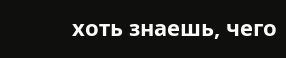хоть знаешь, чего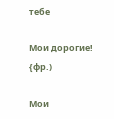тебе

Мои дорогие!
{фр.)

Мои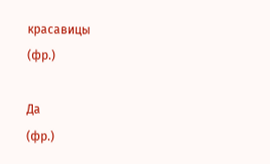красавицы
(фр.)

Да
(фр.)